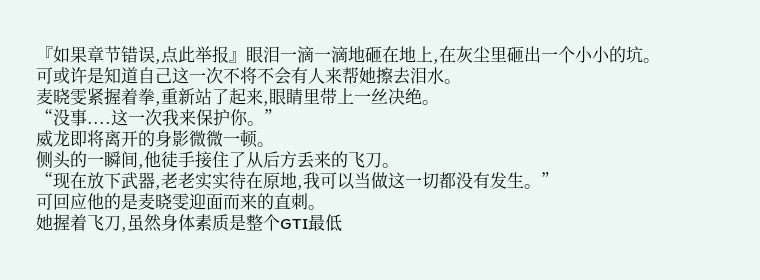『如果章节错误,点此举报』眼泪一滴一滴地砸在地上,在灰尘里砸出一个小小的坑。
可或许是知道自己这一次不将不会有人来帮她擦去泪水。
麦晓雯紧握着拳,重新站了起来,眼睛里带上一丝决绝。
“没事....这一次我来保护你。”
威龙即将离开的身影微微一顿。
侧头的一瞬间,他徒手接住了从后方丢来的飞刀。
“现在放下武器,老老实实待在原地,我可以当做这一切都没有发生。”
可回应他的是麦晓雯迎面而来的直刺。
她握着飞刀,虽然身体素质是整个GTI最低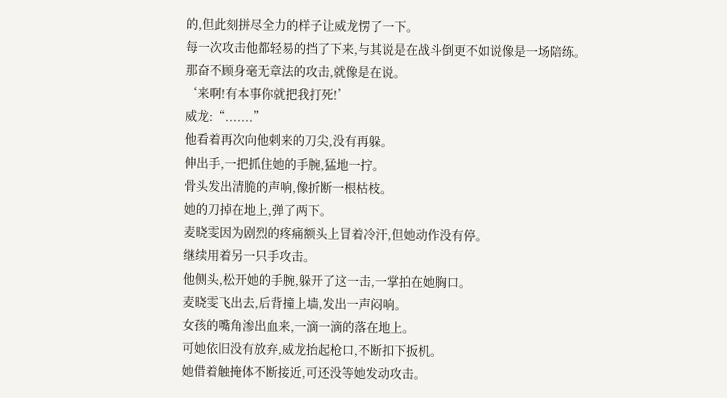的,但此刻拼尽全力的样子让威龙愣了一下。
每一次攻击他都轻易的挡了下来,与其说是在战斗倒更不如说像是一场陪练。
那奋不顾身毫无章法的攻击,就像是在说。
‘来啊!有本事你就把我打死!’
威龙:“.......”
他看着再次向他刺来的刀尖,没有再躲。
伸出手,一把抓住她的手腕,猛地一拧。
骨头发出清脆的声响,像折断一根枯枝。
她的刀掉在地上,弹了两下。
麦晓雯因为剧烈的疼痛额头上冒着冷汗,但她动作没有停。
继续用着另一只手攻击。
他侧头,松开她的手腕,躲开了这一击,一掌拍在她胸口。
麦晓雯飞出去,后背撞上墙,发出一声闷响。
女孩的嘴角渗出血来,一滴一滴的落在地上。
可她依旧没有放弃,威龙抬起枪口,不断扣下扳机。
她借着触掩体不断接近,可还没等她发动攻击。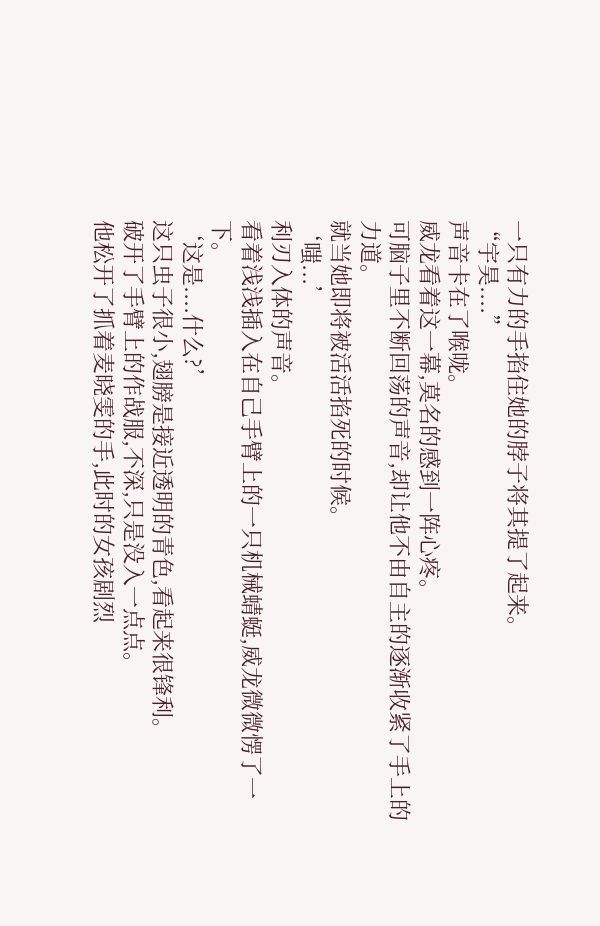一只有力的手掐住她的脖子将其提了起来。
“宇昊....”
声音卡在了喉咙。
威龙看着这一幕,莫名的感到一阵心疼。
可脑子里不断回荡的声音,却让他不由自主的逐渐收紧了手上的力道。
就当她即将被活活掐死的时候。
‘嗤...’
利刃入体的声音。
看着浅浅插入在自己手臂上的一只机械蜻蜓,威龙微微愣了一下。
‘这是....什么?’
这只虫子很小,翅膀是接近透明的青色,看起来很锋利。
破开了手臂上的作战服,不深,只是没入一点点。
他松开了抓着麦晓雯的手,此时的女孩剧烈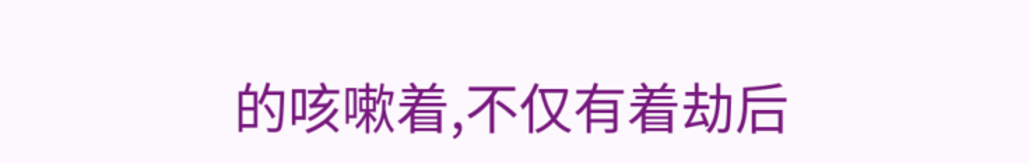的咳嗽着,不仅有着劫后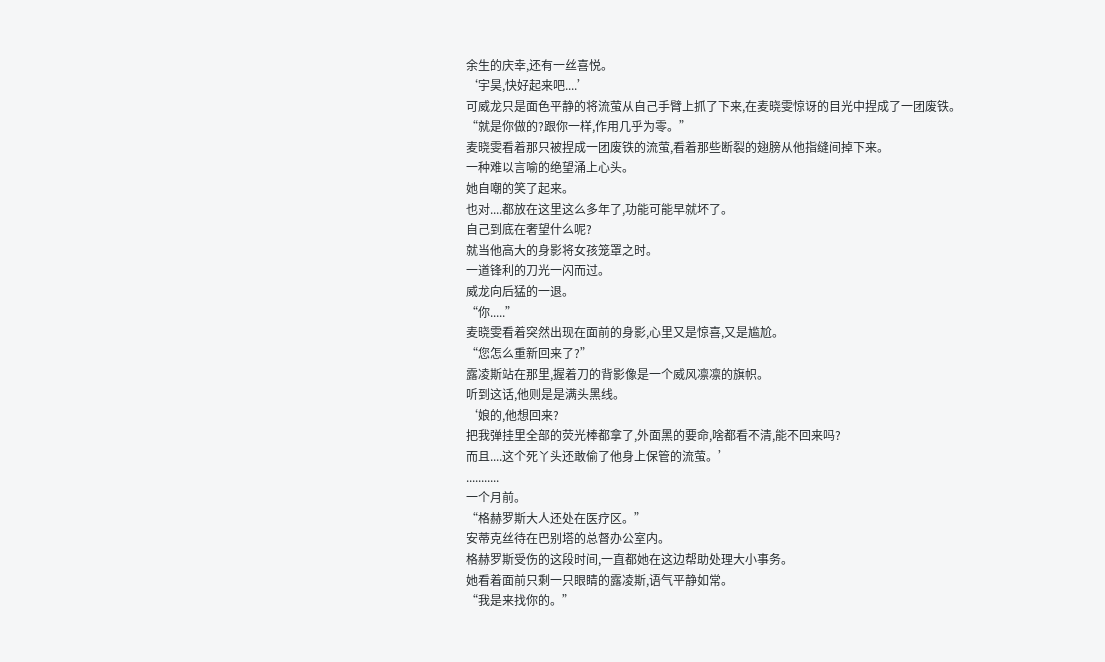余生的庆幸,还有一丝喜悦。
‘宇昊,快好起来吧....’
可威龙只是面色平静的将流萤从自己手臂上抓了下来,在麦晓雯惊讶的目光中捏成了一团废铁。
“就是你做的?跟你一样,作用几乎为零。”
麦晓雯看着那只被捏成一团废铁的流萤,看着那些断裂的翅膀从他指缝间掉下来。
一种难以言喻的绝望涌上心头。
她自嘲的笑了起来。
也对....都放在这里这么多年了,功能可能早就坏了。
自己到底在奢望什么呢?
就当他高大的身影将女孩笼罩之时。
一道锋利的刀光一闪而过。
威龙向后猛的一退。
“你.....”
麦晓雯看着突然出现在面前的身影,心里又是惊喜,又是尴尬。
“您怎么重新回来了?”
露凌斯站在那里,握着刀的背影像是一个威风凛凛的旗帜。
听到这话,他则是是满头黑线。
‘娘的,他想回来?
把我弹挂里全部的荧光棒都拿了,外面黑的要命,啥都看不清,能不回来吗?
而且....这个死丫头还敢偷了他身上保管的流萤。’
...........
一个月前。
“格赫罗斯大人还处在医疗区。”
安蒂克丝待在巴别塔的总督办公室内。
格赫罗斯受伤的这段时间,一直都她在这边帮助处理大小事务。
她看着面前只剩一只眼睛的露凌斯,语气平静如常。
“我是来找你的。”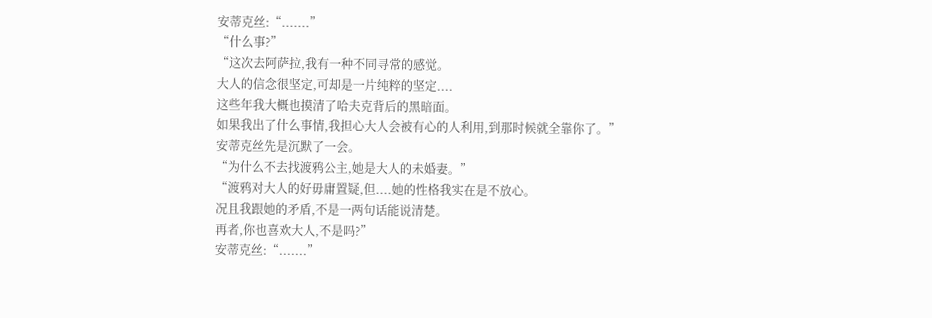安蒂克丝:“.......”
“什么事?”
“这次去阿萨拉,我有一种不同寻常的感觉。
大人的信念很坚定,可却是一片纯粹的坚定....
这些年我大概也摸清了哈夫克背后的黑暗面。
如果我出了什么事情,我担心大人会被有心的人利用,到那时候就全靠你了。”
安蒂克丝先是沉默了一会。
“为什么不去找渡鸦公主,她是大人的未婚妻。”
“渡鸦对大人的好毋庸置疑,但....她的性格我实在是不放心。
况且我跟她的矛盾,不是一两句话能说清楚。
再者,你也喜欢大人,不是吗?”
安蒂克丝:“.......”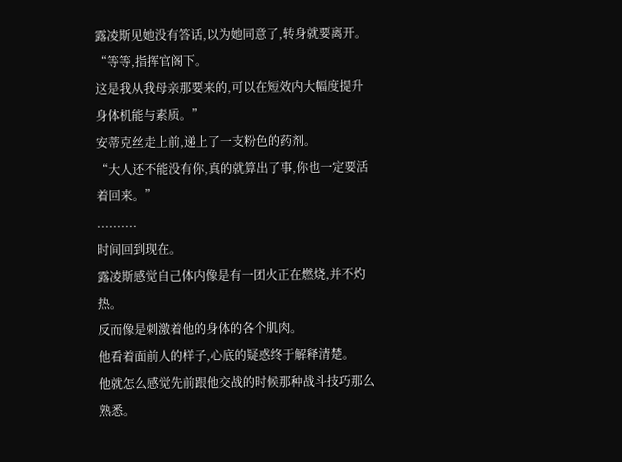露凌斯见她没有答话,以为她同意了,转身就要离开。
“等等,指挥官阁下。
这是我从我母亲那要来的,可以在短效内大幅度提升身体机能与素质。”
安蒂克丝走上前,递上了一支粉色的药剂。
“大人还不能没有你,真的就算出了事,你也一定要活着回来。”
..........
时间回到现在。
露凌斯感觉自己体内像是有一团火正在燃烧,并不灼热。
反而像是刺激着他的身体的各个肌肉。
他看着面前人的样子,心底的疑惑终于解释清楚。
他就怎么感觉先前跟他交战的时候那种战斗技巧那么熟悉。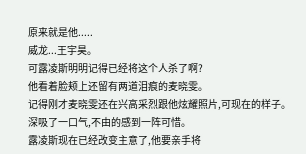原来就是他.....
威龙...王宇昊。
可露凌斯明明记得已经将这个人杀了啊?
他看着脸颊上还留有两道泪痕的麦晓雯。
记得刚才麦晓雯还在兴高采烈跟他炫耀照片,可现在的样子。
深吸了一口气,不由的感到一阵可惜。
露凌斯现在已经改变主意了,他要亲手将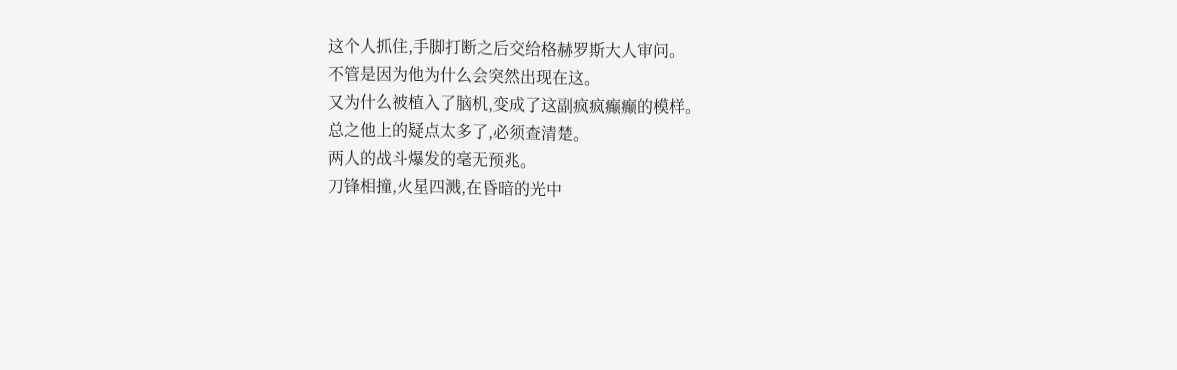这个人抓住,手脚打断之后交给格赫罗斯大人审问。
不管是因为他为什么会突然出现在这。
又为什么被植入了脑机,变成了这副疯疯癫癫的模样。
总之他上的疑点太多了,必须查清楚。
两人的战斗爆发的毫无预兆。
刀锋相撞,火星四溅,在昏暗的光中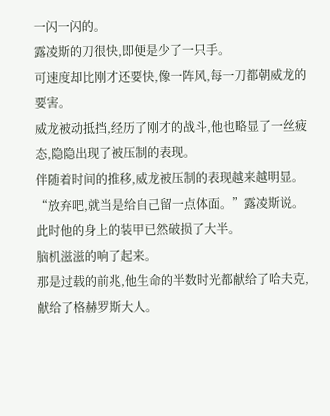一闪一闪的。
露凌斯的刀很快,即便是少了一只手。
可速度却比刚才还要快,像一阵风,每一刀都朝威龙的要害。
威龙被动抵挡,经历了刚才的战斗,他也略显了一丝疲态,隐隐出现了被压制的表现。
伴随着时间的推移,威龙被压制的表现越来越明显。
“放弃吧,就当是给自己留一点体面。”露凌斯说。
此时他的身上的装甲已然破损了大半。
脑机滋滋的响了起来。
那是过载的前兆,他生命的半数时光都献给了哈夫克,献给了格赫罗斯大人。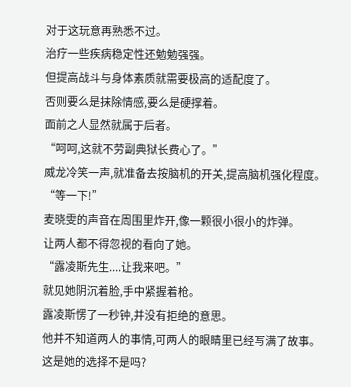对于这玩意再熟悉不过。
治疗一些疾病稳定性还勉勉强强。
但提高战斗与身体素质就需要极高的适配度了。
否则要么是抹除情感,要么是硬撑着。
面前之人显然就属于后者。
“呵呵,这就不劳副典狱长费心了。”
威龙冷笑一声,就准备去按脑机的开关,提高脑机强化程度。
“等一下!”
麦晓雯的声音在周围里炸开,像一颗很小很小的炸弹。
让两人都不得忽视的看向了她。
“露凌斯先生....让我来吧。”
就见她阴沉着脸,手中紧握着枪。
露凌斯愣了一秒钟,并没有拒绝的意思。
他并不知道两人的事情,可两人的眼睛里已经写满了故事。
这是她的选择不是吗?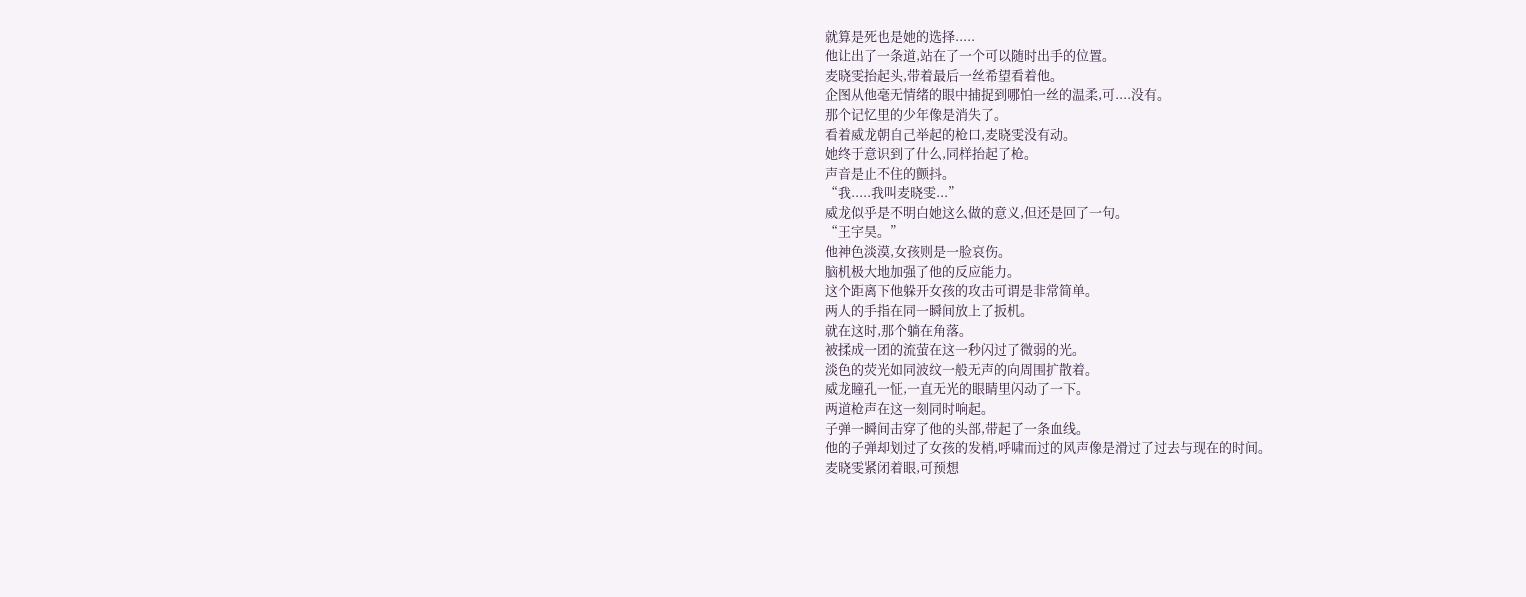就算是死也是她的选择.....
他让出了一条道,站在了一个可以随时出手的位置。
麦晓雯抬起头,带着最后一丝希望看着他。
企图从他毫无情绪的眼中捕捉到哪怕一丝的温柔,可....没有。
那个记忆里的少年像是消失了。
看着威龙朝自己举起的枪口,麦晓雯没有动。
她终于意识到了什么,同样抬起了枪。
声音是止不住的颤抖。
“我.....我叫麦晓雯...”
威龙似乎是不明白她这么做的意义,但还是回了一句。
“王宇昊。”
他神色淡漠,女孩则是一脸哀伤。
脑机极大地加强了他的反应能力。
这个距离下他躲开女孩的攻击可谓是非常简单。
两人的手指在同一瞬间放上了扳机。
就在这时,那个躺在角落。
被揉成一团的流萤在这一秒闪过了微弱的光。
淡色的荧光如同波纹一般无声的向周围扩散着。
威龙瞳孔一怔,一直无光的眼睛里闪动了一下。
两道枪声在这一刻同时响起。
子弹一瞬间击穿了他的头部,带起了一条血线。
他的子弹却划过了女孩的发梢,呼啸而过的风声像是滑过了过去与现在的时间。
麦晓雯紧闭着眼,可预想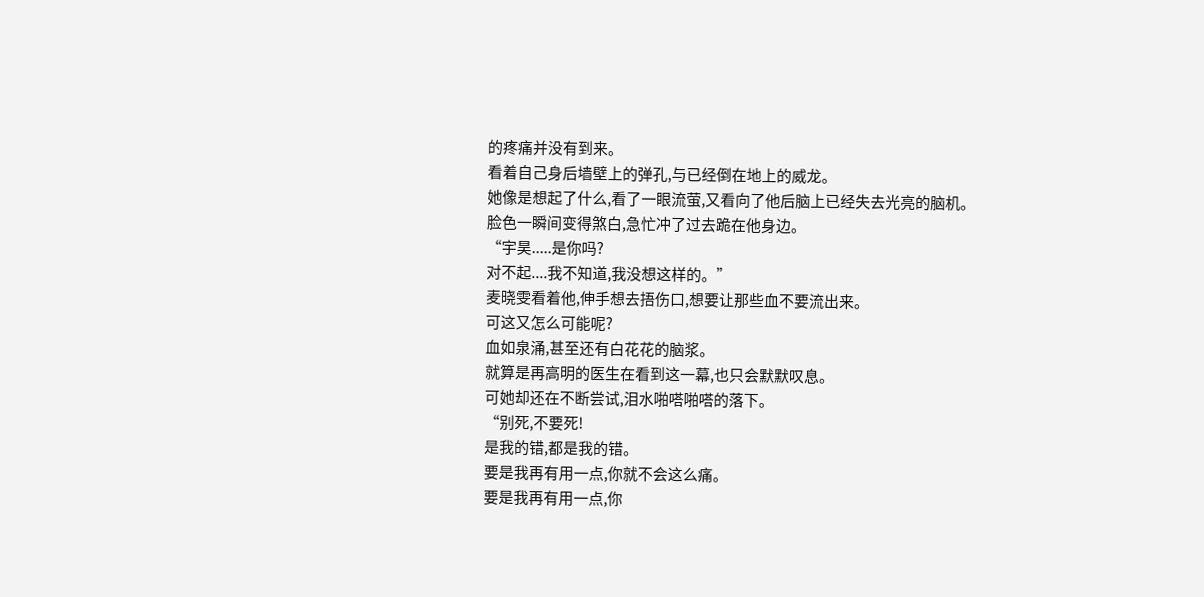的疼痛并没有到来。
看着自己身后墙壁上的弹孔,与已经倒在地上的威龙。
她像是想起了什么,看了一眼流萤,又看向了他后脑上已经失去光亮的脑机。
脸色一瞬间变得煞白,急忙冲了过去跪在他身边。
“宇昊.....是你吗?
对不起....我不知道,我没想这样的。”
麦晓雯看着他,伸手想去捂伤口,想要让那些血不要流出来。
可这又怎么可能呢?
血如泉涌,甚至还有白花花的脑浆。
就算是再高明的医生在看到这一幕,也只会默默叹息。
可她却还在不断尝试,泪水啪嗒啪嗒的落下。
“别死,不要死!
是我的错,都是我的错。
要是我再有用一点,你就不会这么痛。
要是我再有用一点,你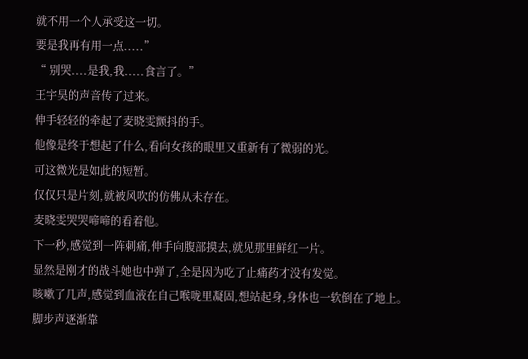就不用一个人承受这一切。
要是我再有用一点.....”
“ 别哭....是我,我.....食言了。”
王宇昊的声音传了过来。
伸手轻轻的牵起了麦晓雯颤抖的手。
他像是终于想起了什么,看向女孩的眼里又重新有了微弱的光。
可这微光是如此的短暂。
仅仅只是片刻,就被风吹的仿佛从未存在。
麦晓雯哭哭啼啼的看着他。
下一秒,感觉到一阵刺痛,伸手向腹部摸去,就见那里鲜红一片。
显然是刚才的战斗她也中弹了,全是因为吃了止痛药才没有发觉。
咳嗽了几声,感觉到血液在自己喉咙里凝固,想站起身,身体也一软倒在了地上。
脚步声逐渐靠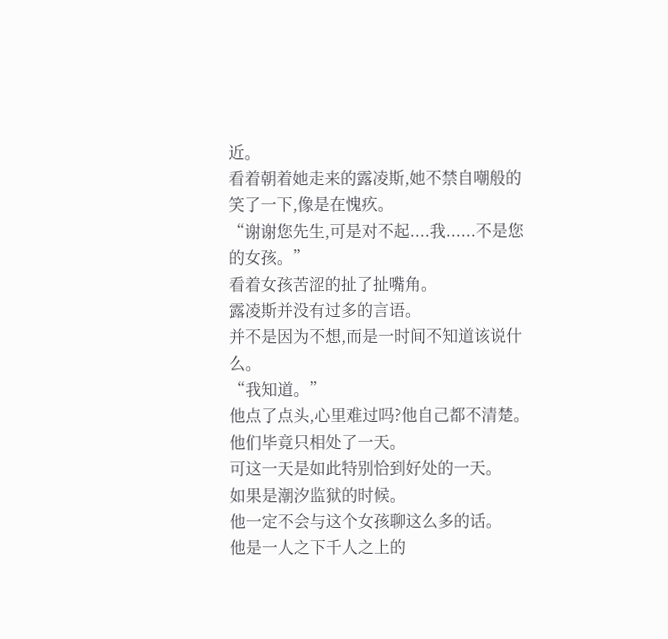近。
看着朝着她走来的露凌斯,她不禁自嘲般的笑了一下,像是在愧疚。
“谢谢您先生,可是对不起....我......不是您的女孩。”
看着女孩苦涩的扯了扯嘴角。
露凌斯并没有过多的言语。
并不是因为不想,而是一时间不知道该说什么。
“我知道。”
他点了点头,心里难过吗?他自己都不清楚。
他们毕竟只相处了一天。
可这一天是如此特别恰到好处的一天。
如果是潮汐监狱的时候。
他一定不会与这个女孩聊这么多的话。
他是一人之下千人之上的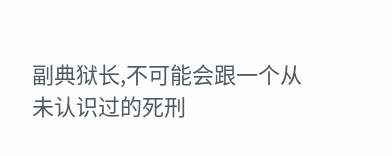副典狱长,不可能会跟一个从未认识过的死刑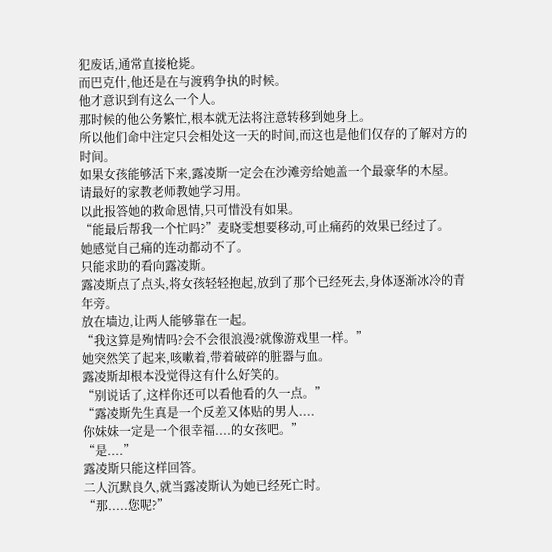犯废话,通常直接枪毙。
而巴克什,他还是在与渡鸦争执的时候。
他才意识到有这么一个人。
那时候的他公务繁忙,根本就无法将注意转移到她身上。
所以他们命中注定只会相处这一天的时间,而这也是他们仅存的了解对方的时间。
如果女孩能够活下来,露凌斯一定会在沙滩旁给她盖一个最豪华的木屋。
请最好的家教老师教她学习用。
以此报答她的救命恩情,只可惜没有如果。
“能最后帮我一个忙吗?”麦晓雯想要移动,可止痛药的效果已经过了。
她感觉自己痛的连动都动不了。
只能求助的看向露凌斯。
露凌斯点了点头,将女孩轻轻抱起,放到了那个已经死去,身体逐渐冰冷的青年旁。
放在墙边,让两人能够靠在一起。
“我这算是殉情吗?会不会很浪漫?就像游戏里一样。”
她突然笑了起来,咳嗽着,带着破碎的脏器与血。
露凌斯却根本没觉得这有什么好笑的。
“别说话了,这样你还可以看他看的久一点。”
“露凌斯先生真是一个反差又体贴的男人....
你妹妹一定是一个很幸福....的女孩吧。”
“是....”
露凌斯只能这样回答。
二人沉默良久,就当露凌斯认为她已经死亡时。
“那.....您呢?”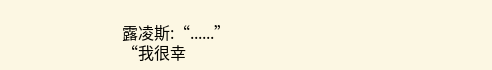露凌斯:“......”
“我很幸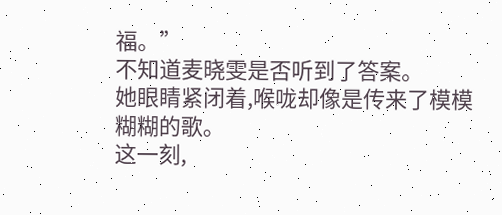福。”
不知道麦晓雯是否听到了答案。
她眼睛紧闭着,喉咙却像是传来了模模糊糊的歌。
这一刻,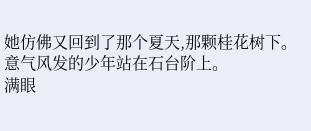她仿佛又回到了那个夏天,那颗桂花树下。
意气风发的少年站在石台阶上。
满眼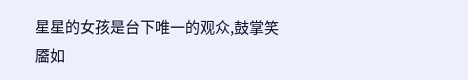星星的女孩是台下唯一的观众,鼓掌笑靥如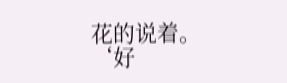花的说着。
‘好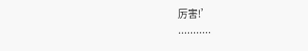厉害!’
...........